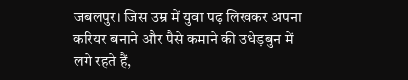जबलपुर। जिस उम्र में युवा पढ़ लिखकर अपना करियर बनाने और पैसे कमाने की उधेड़बुन में लगे रहते हैं,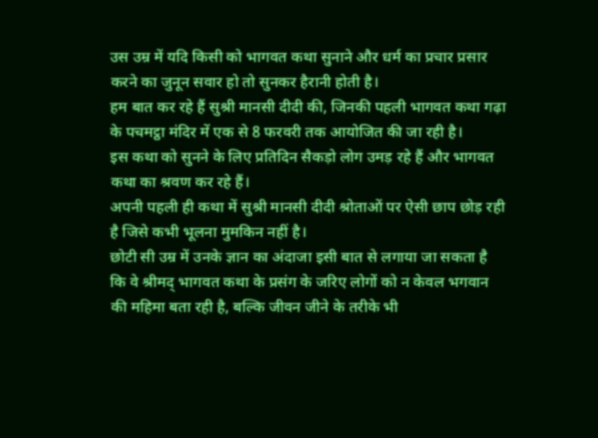उस उम्र में यदि किसी को भागवत कथा सुनाने और धर्म का प्रचार प्रसार करने का जुनून सवार हो तो सुनकर हैरानी होती है।
हम बात कर रहे हैं सुश्री मानसी दीदी की, जिनकी पहली भागवत कथा गढ़ा के पचमट्ठा मंदिर में एक से 8 फरवरी तक आयोजित की जा रही है।
इस कथा को सुनने के लिए प्रतिदिन सैकड़ो लोग उमड़ रहे हैं और भागवत कथा का श्रवण कर रहे हैं।
अपनी पहली ही कथा में सुश्री मानसी दीदी श्रोताओं पर ऐसी छाप छोड़ रही है जिसे कभी भूलना मुमकिन नहीं है।
छोटी सी उम्र में उनके ज्ञान का अंदाजा इसी बात से लगाया जा सकता है कि वे श्रीमद् भागवत कथा के प्रसंग के जरिए लोगों को न केवल भगवान की महिमा बता रही है, बल्कि जीवन जीने के तरीके भी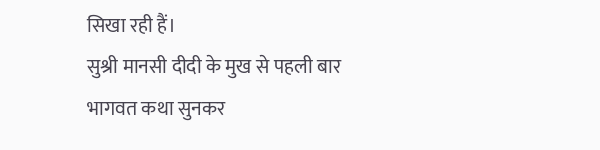सिखा रही हैं।
सुश्री मानसी दीदी के मुख से पहली बार भागवत कथा सुनकर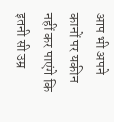आप भी अपने कानों पर यकीन नहीं कर पाएंगे कि इतनी सी उम्र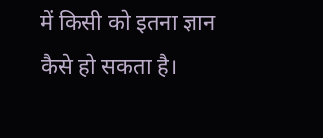में किसी को इतना ज्ञान कैसे हो सकता है।